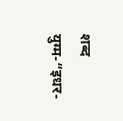शब्द युग्म-“इधर-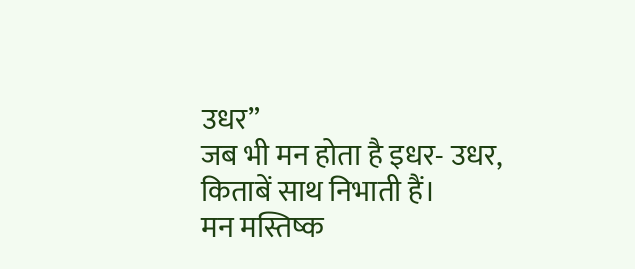उधर”
जब भी मन होता है इधर- उधर,
किताबें साथ निभाती हैं।
मन मस्तिष्क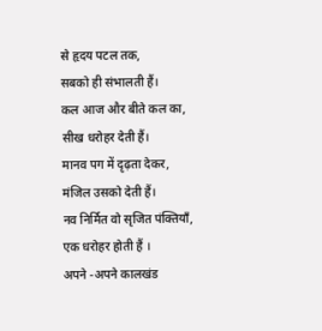से हृदय पटल तक,
सबको ही संभालती हैं।
कल आज और बीते कल का,
सीख धरोहर देती हैं।
मानव पग में दृढ़ता देकर,
मंजिल उसको देती हैं।
नव निर्मित वो सृजित पंक्तियाँ,
एक धरोहर होती हैं ।
अपने -अपने कालखंड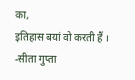का,
इतिहास बयां वो करती हैं ।
-सीता गुप्ता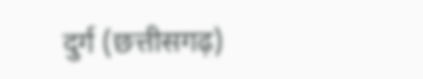दुर्ग (छत्तीसगढ़)